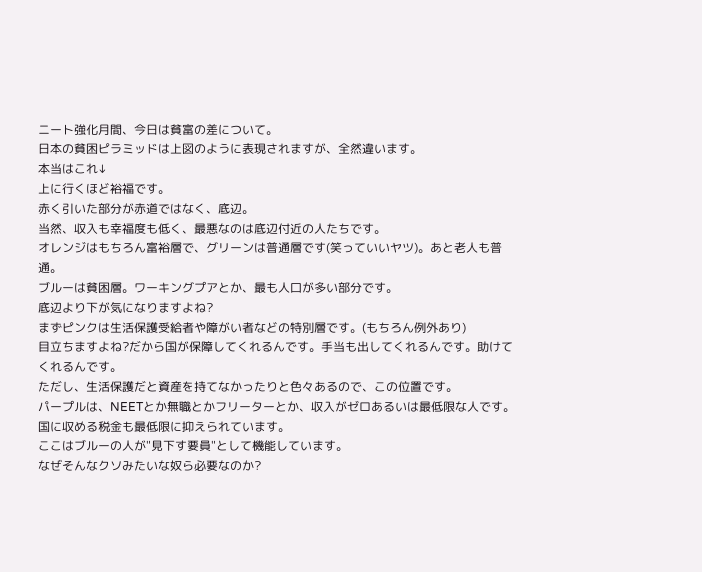ニート強化月間、今日は貧富の差について。
日本の貧困ピラミッドは上図のように表現されますが、全然違います。
本当はこれ↓
上に行くほど裕福です。
赤く引いた部分が赤道ではなく、底辺。
当然、収入も幸福度も低く、最悪なのは底辺付近の人たちです。
オレンジはもちろん富裕層で、グリーンは普通層です(笑っていいヤツ)。あと老人も普通。
ブルーは貧困層。ワーキングプアとか、最も人口が多い部分です。
底辺より下が気になりますよね?
まずピンクは生活保護受給者や障がい者などの特別層です。(もちろん例外あり)
目立ちますよね?だから国が保障してくれるんです。手当も出してくれるんです。助けてくれるんです。
ただし、生活保護だと資産を持てなかったりと色々あるので、この位置です。
パープルは、NEETとか無職とかフリーターとか、収入がゼロあるいは最低限な人です。国に収める税金も最低限に抑えられています。
ここはブルーの人が"見下す要員"として機能しています。
なぜそんなクソみたいな奴ら必要なのか?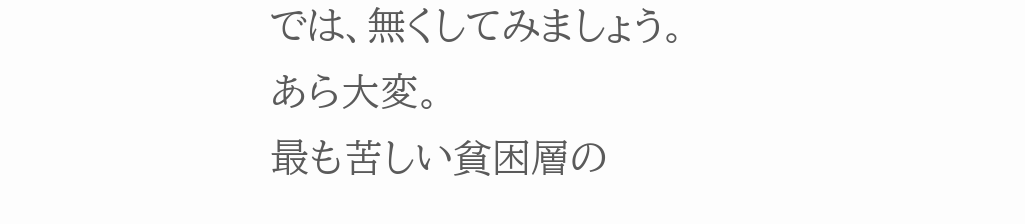では、無くしてみましょう。
あら大変。
最も苦しい貧困層の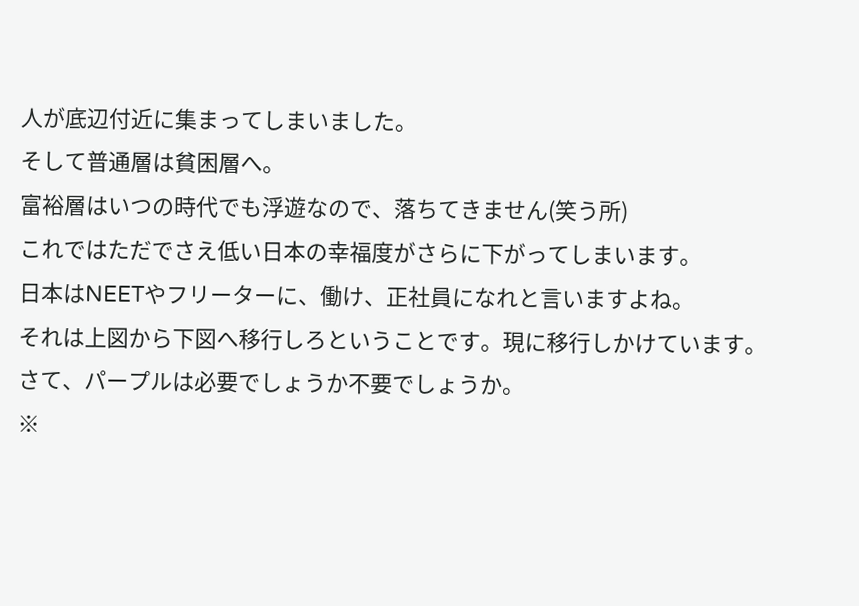人が底辺付近に集まってしまいました。
そして普通層は貧困層へ。
富裕層はいつの時代でも浮遊なので、落ちてきません(笑う所)
これではただでさえ低い日本の幸福度がさらに下がってしまいます。
日本はNEETやフリーターに、働け、正社員になれと言いますよね。
それは上図から下図へ移行しろということです。現に移行しかけています。
さて、パープルは必要でしょうか不要でしょうか。
※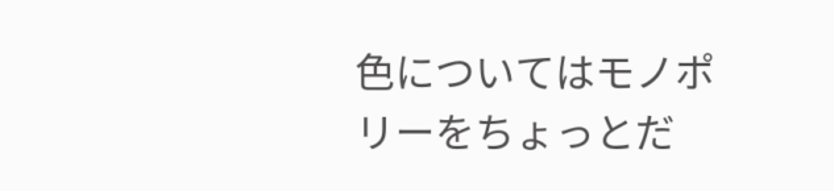色についてはモノポリーをちょっとだ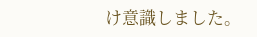け意識しました。